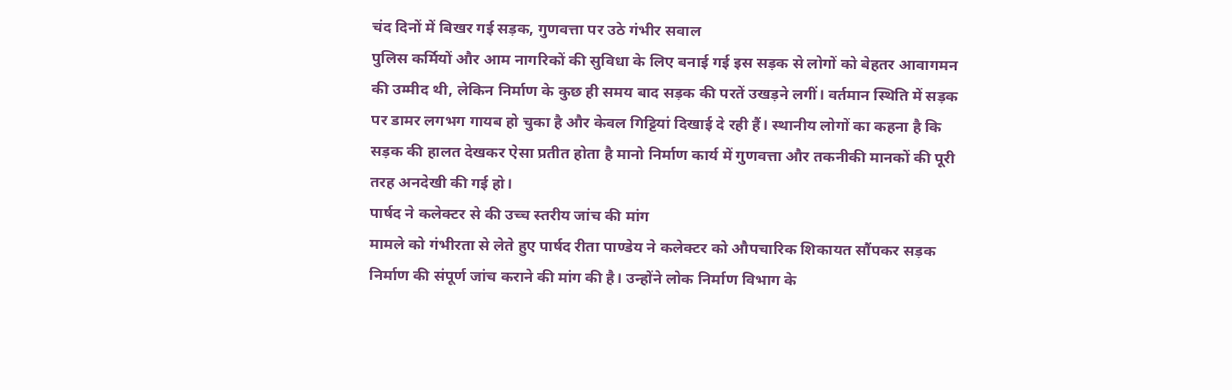चंद दिनों में बिखर गई सड़क, गुणवत्ता पर उठे गंभीर सवाल
पुलिस कर्मियों और आम नागरिकों की सुविधा के लिए बनाई गई इस सड़क से लोगों को बेहतर आवागमन की उम्मीद थी, लेकिन निर्माण के कुछ ही समय बाद सड़क की परतें उखड़ने लगीं। वर्तमान स्थिति में सड़क पर डामर लगभग गायब हो चुका है और केवल गिट्टियां दिखाई दे रही हैं। स्थानीय लोगों का कहना है कि सड़क की हालत देखकर ऐसा प्रतीत होता है मानो निर्माण कार्य में गुणवत्ता और तकनीकी मानकों की पूरी तरह अनदेखी की गई हो।
पार्षद ने कलेक्टर से की उच्च स्तरीय जांच की मांग
मामले को गंभीरता से लेते हुए पार्षद रीता पाण्डेय ने कलेक्टर को औपचारिक शिकायत सौंपकर सड़क निर्माण की संपूर्ण जांच कराने की मांग की है। उन्होंने लोक निर्माण विभाग के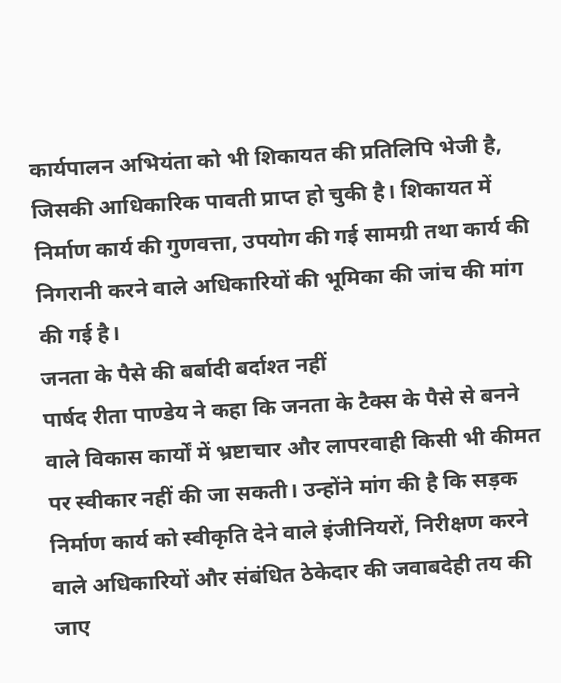कार्यपालन अभियंता को भी शिकायत की प्रतिलिपि भेजी है, जिसकी आधिकारिक पावती प्राप्त हो चुकी है। शिकायत में निर्माण कार्य की गुणवत्ता, उपयोग की गई सामग्री तथा कार्य की निगरानी करने वाले अधिकारियों की भूमिका की जांच की मांग की गई है।
जनता के पैसे की बर्बादी बर्दाश्त नहीं
पार्षद रीता पाण्डेय ने कहा कि जनता के टैक्स के पैसे से बनने वाले विकास कार्यों में भ्रष्टाचार और लापरवाही किसी भी कीमत पर स्वीकार नहीं की जा सकती। उन्होंने मांग की है कि सड़क निर्माण कार्य को स्वीकृति देने वाले इंजीनियरों, निरीक्षण करने वाले अधिकारियों और संबंधित ठेकेदार की जवाबदेही तय की जाए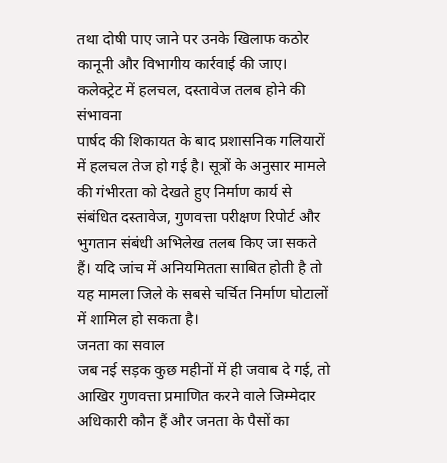तथा दोषी पाए जाने पर उनके खिलाफ कठोर कानूनी और विभागीय कार्रवाई की जाए।
कलेक्ट्रेट में हलचल, दस्तावेज तलब होने की संभावना
पार्षद की शिकायत के बाद प्रशासनिक गलियारों में हलचल तेज हो गई है। सूत्रों के अनुसार मामले की गंभीरता को देखते हुए निर्माण कार्य से संबंधित दस्तावेज, गुणवत्ता परीक्षण रिपोर्ट और भुगतान संबंधी अभिलेख तलब किए जा सकते हैं। यदि जांच में अनियमितता साबित होती है तो यह मामला जिले के सबसे चर्चित निर्माण घोटालों में शामिल हो सकता है।
जनता का सवाल
जब नई सड़क कुछ महीनों में ही जवाब दे गई, तो आखिर गुणवत्ता प्रमाणित करने वाले जिम्मेदार अधिकारी कौन हैं और जनता के पैसों का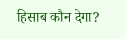हिसाब कौन देगा?